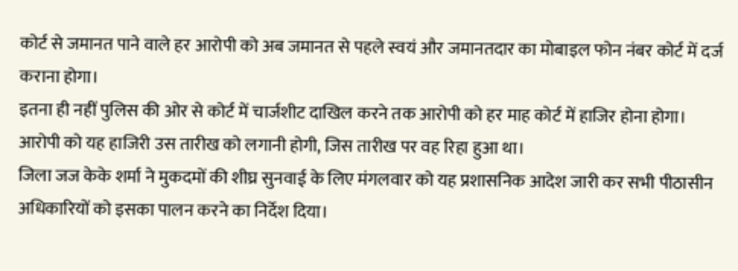कोर्ट से जमानत पाने वाले हर आरोपी को अब जमानत से पहले स्वयं और जमानतदार का मोबाइल फोन नंबर कोर्ट में दर्ज कराना होगा।
इतना ही नहीं पुलिस की ओर से कोर्ट में चार्जशीट दाखिल करने तक आरोपी को हर माह कोर्ट में हाजिर होना होगा। आरोपी को यह हाजिरी उस तारीख को लगानी होगी, जिस तारीख पर वह रिहा हुआ था।
जिला जज केके शर्मा ने मुकदमों की शीघ्र सुनवाई के लिए मंगलवार को यह प्रशासनिक आदेश जारी कर सभी पीठासीन अधिकारियों को इसका पालन करने का निर्देश दिया।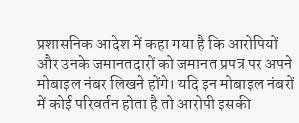प्रशासनिक आदेश में कहा गया है कि आरोपियों और उनके जमानतदारों को जमानत प्रपत्र पर अपने मोबाइल नंबर लिखने होंगे। यदि इन मोबाइल नंबरों में कोई परिवर्तन होता है तो आरोपी इसकी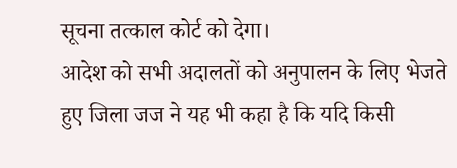सूचना तत्काल कोर्ट को देगा।
आदेश को सभी अदालतों को अनुपालन के लिए भेजते हुए जिला जज ने यह भी कहा है कि यदि किसी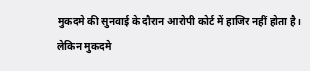मुकदमे की सुनवाई के दौरान आरोपी कोर्ट में हाजिर नहीं होता है।
लेकिन मुकदमे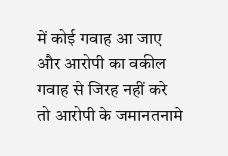में कोई गवाह आ जाए और आरोपी का वकील गवाह से जिरह नहीं करे तो आरोपी के जमानतनामे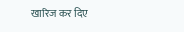खारिज कर दिए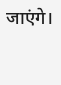जाएंगे।